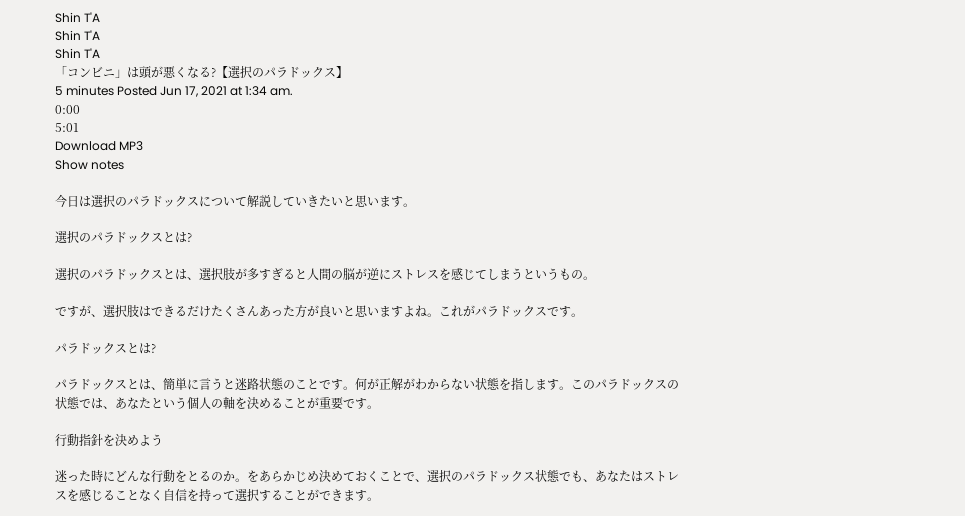Shin T'A
Shin T'A
Shin T'A
「コンビニ」は頭が悪くなる?【選択のパラドックス】
5 minutes Posted Jun 17, 2021 at 1:34 am.
0:00
5:01
Download MP3
Show notes

今日は選択のパラドックスについて解説していきたいと思います。

選択のパラドックスとは?

選択のパラドックスとは、選択肢が多すぎると人間の脳が逆にストレスを感じてしまうというもの。

ですが、選択肢はできるだけたくさんあった方が良いと思いますよね。これがパラドックスです。

パラドックスとは?

パラドックスとは、簡単に言うと迷路状態のことです。何が正解がわからない状態を指します。このパラドックスの状態では、あなたという個人の軸を決めることが重要です。

行動指針を決めよう

迷った時にどんな行動をとるのか。をあらかじめ決めておくことで、選択のパラドックス状態でも、あなたはストレスを感じることなく自信を持って選択することができます。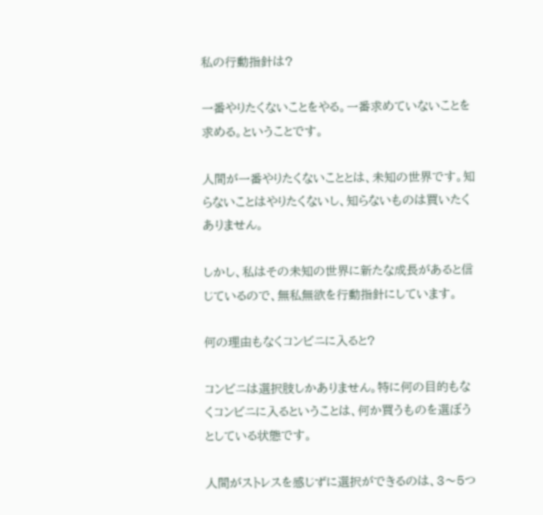私の行動指針は?

一番やりたくないことをやる。一番求めていないことを求める。ということです。

人間が一番やりたくないこととは、未知の世界です。知らないことはやりたくないし、知らないものは買いたくありません。

しかし、私はその未知の世界に新たな成長があると信じているので、無私無欲を行動指針にしています。

何の理由もなくコンビニに入ると?

コンビニは選択肢しかありません。特に何の目的もなくコンビニに入るということは、何か買うものを選ぼうとしている状態です。

人間がストレスを感じずに選択ができるのは、3〜5つ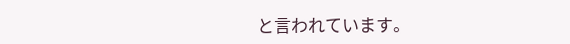と言われています。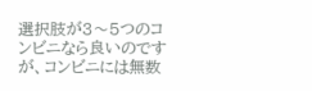選択肢が3〜5つのコンビニなら良いのですが、コンビニには無数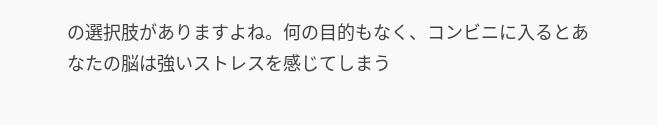の選択肢がありますよね。何の目的もなく、コンビニに入るとあなたの脳は強いストレスを感じてしまう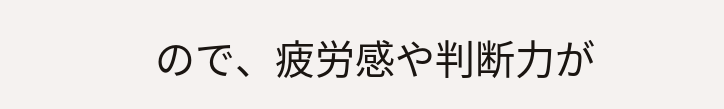ので、疲労感や判断力が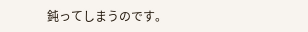鈍ってしまうのです。